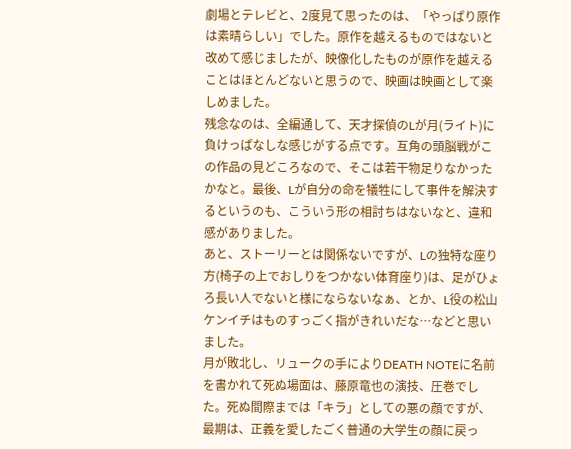劇場とテレビと、2度見て思ったのは、「やっぱり原作は素晴らしい」でした。原作を越えるものではないと改めて感じましたが、映像化したものが原作を越えることはほとんどないと思うので、映画は映画として楽しめました。
残念なのは、全編通して、天才探偵のLが月(ライト)に負けっぱなしな感じがする点です。互角の頭脳戦がこの作品の見どころなので、そこは若干物足りなかったかなと。最後、Lが自分の命を犠牲にして事件を解決するというのも、こういう形の相討ちはないなと、違和感がありました。
あと、ストーリーとは関係ないですが、Lの独特な座り方(椅子の上でおしりをつかない体育座り)は、足がひょろ長い人でないと様にならないなぁ、とか、L役の松山ケンイチはものすっごく指がきれいだな…などと思いました。
月が敗北し、リュークの手によりDEATH NOTEに名前を書かれて死ぬ場面は、藤原竜也の演技、圧巻でした。死ぬ間際までは「キラ」としての悪の顔ですが、最期は、正義を愛したごく普通の大学生の顔に戻っ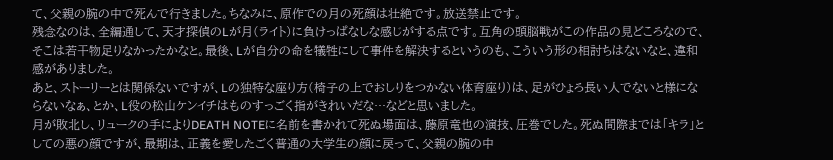て、父親の腕の中で死んで行きました。ちなみに、原作での月の死顔は壮絶です。放送禁止です。
残念なのは、全編通して、天才探偵のLが月(ライト)に負けっぱなしな感じがする点です。互角の頭脳戦がこの作品の見どころなので、そこは若干物足りなかったかなと。最後、Lが自分の命を犠牲にして事件を解決するというのも、こういう形の相討ちはないなと、違和感がありました。
あと、ストーリーとは関係ないですが、Lの独特な座り方(椅子の上でおしりをつかない体育座り)は、足がひょろ長い人でないと様にならないなぁ、とか、L役の松山ケンイチはものすっごく指がきれいだな…などと思いました。
月が敗北し、リュークの手によりDEATH NOTEに名前を書かれて死ぬ場面は、藤原竜也の演技、圧巻でした。死ぬ間際までは「キラ」としての悪の顔ですが、最期は、正義を愛したごく普通の大学生の顔に戻って、父親の腕の中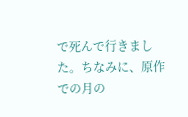で死んで行きました。ちなみに、原作での月の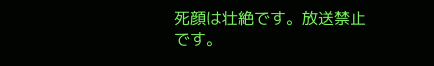死顔は壮絶です。放送禁止です。